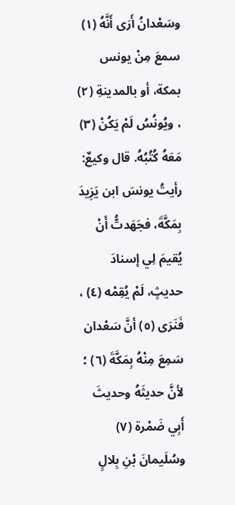وسَعْدانُ أَرَى أَنَّهُ (١) سمعَ مِنْ يونس بمكة، أو بالمدينةِ (٢) ، ويُونُسُ لَمْ يَكُنْ (٣) مَعَهُ كُتُبُهُ. قال وكيعٌ: رأيتُ يونسَ ابن يَزِيدَ بِمَكَّةَ، فجَهَدتُّ أَنْ يُقيمَ لِي إسنادَ حديثٍ، لَمْ يُقِمْه (٤) ، فَنَرَى (٥) أنَّ سَعْدان سَمِعَ مِنْهُ بِمَكَّةَ (٦) ؛ لأنَّ حديثَهُ وحديثَ أَبِي ضَمْرة (٧) وسُلَيمانَ بْنِ بِلالٍ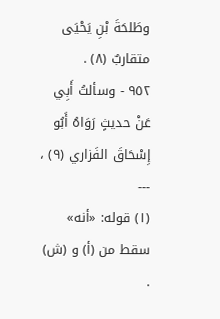وطَلحَةَ بْنِ يَحْيَى متقاربٌ (٨) .
٩٥٢ - وسألتُ أَبِي عَنْ حديثٍ رَوَاهُ أَبُو إِسْحَاقَ الفَزاري (٩) ،
---
(١) قوله: «أنه» سقط من (أ) و (ش) .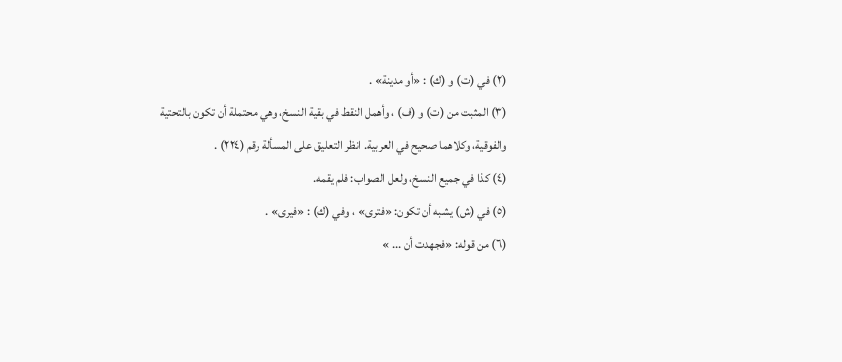(٢) في (ت) و (ك) : «أو مدينة» .
(٣) المثبت من (ت) و (ف) ، وأهمل النقط في بقية النسخ، وهي محتملة أن تكون بالتحتية والفوقية، وكلاهما صحيح في العربية. انظر التعليق على المسألة رقم (٢٢٤) .
(٤) كذا في جميع النسخ، ولعل الصواب: فلم يقمه.
(٥) في (ش) يشبه أن تكون: «فترى» ، وفي (ك) : «فيرى» .
(٦) من قوله: «فجهدت أن ... »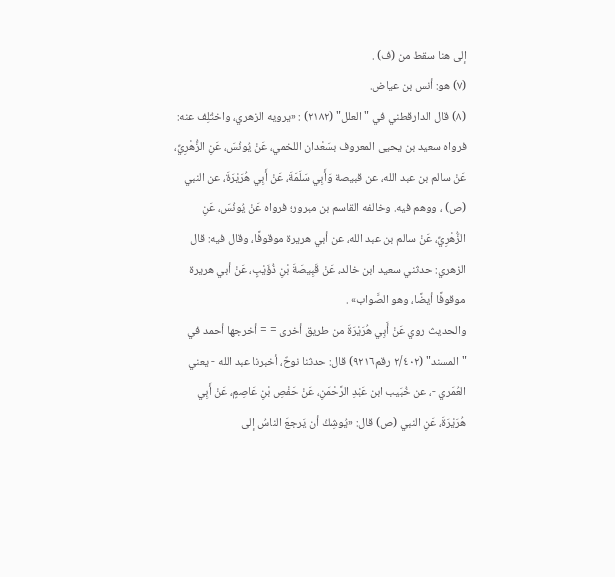إلى هنا سقط من (ف) .
(٧) هو: أنس بن عياض.
(٨) قال الدارقطني في "العلل" (٢١٨٢) : «يرويه الزهري، واختُلِف عنه: فرواه سعيد بن يحيى المعروف بسَعْدان اللخمي، عَنْ يُونُسَ، عَنِ الزُّهْرِيِّ، عَنْ سالم بن عبد الله، عن قبيصة وَأَبِي سَلَمَةَ، عَنْ أَبِي هُرَيْرَةَ، عن النبي (ص) ، ووهم فيه. وخالفه القاسم بن مبرور؛ فرواه عَنْ يُونُسَ، عَنِ الزُّهْرِيِّ، عَنْ سالم بن عبد الله، عن أبي هريرة موقوفًا، وقال فيه: قال الزهري: حدثني سعيد ابن خالد، عَنْ قَبِيصَةَ بْنِ ذُؤَيْبٍ، عَنْ أبي هريرة موقوفًا أيضًا، وهو الصَّواب» .
والحديث روي عَنْ أَبِي هُرَيْرَةَ من طريق أخرى = = أخرجها أحمد في "المسند" (٢/٤٠٢ رقم٩٢١٦) قال: حدثنا نوحٌ، أخبرنا عبد الله - يعني العُمَري -، عن خُبَيب ابن عَبْدِ الرَّحْمَنِ، عَنْ حَفْصِ بْنِ عَاصِمٍ، عَنْ أَبِي هُرَيْرَةَ، عَنِ النبي (ص) قال: «يُوشِكُ أن يَرجعَ الناسُ إلى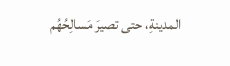المدينةِ، حتى تصيرَ مَسالِحُهُم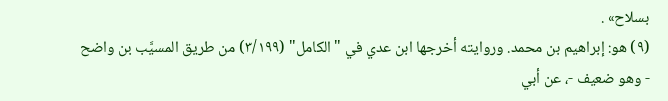بسلاح» .
(٩) هو: إبراهيم بن محمد. وروايته أخرجها ابن عدي في "الكامل" (٣/١٩٩) من طريق المسيَّب بن واضح - وهو ضعيف -، عن أبي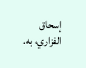إسحاق الفزاري، به.